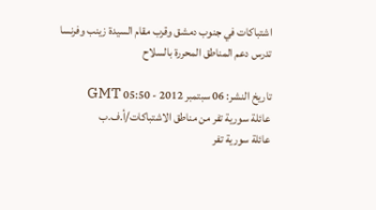اشتباكات في جنوب دمشق وقرب مقام السيدة زينب وفرنسا تدرس دعم المناطق المحررة بالسلاح

تاريخ النشر: 06 سبتمبر 2012 - 05:50 GMT
عائلة سورية تفر من مناطق الاشتباكات/أ.ف.ب
عائلة سورية تفر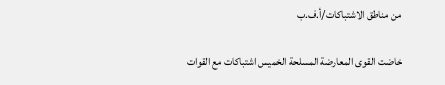من مناطق الاشتباكات/أ.ف.ب

خاضت القوى المعارضة المسلحة الخميس اشتباكات مع القوات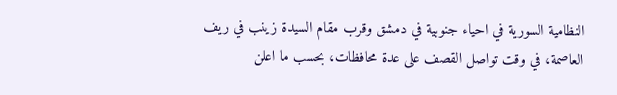النظامية السورية في احياء جنوبية في دمشق وقرب مقام السيدة زينب في ريف العاصمة، في وقت تواصل القصف على عدة محافظات، بحسب ما اعلن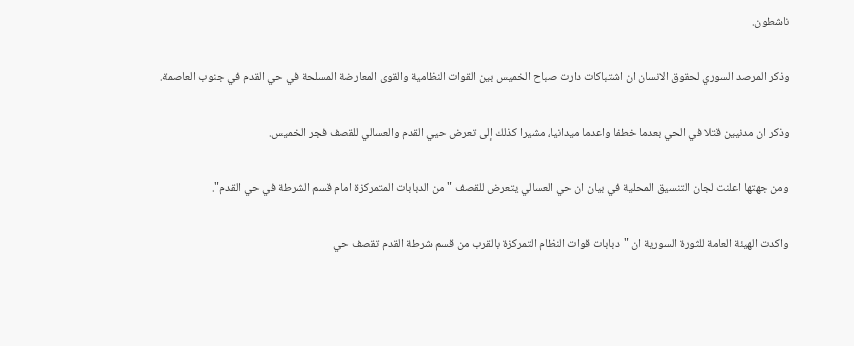ناشطون.

وذكر المرصد السوري لحقوق الانسان ان اشتباكات دارت صباح الخميس بين القوات النظامية والقوى المعارضة المسلحة في حي القدم في جنوب العاصمة.

وذكر ان مدنيين قتلا في الحي بعدما خطفا واعدما ميدانيا، مشيرا كذلك إلى تعرض حيي القدم والعسالي للقصف فجر الخميس.

ومن جهتها اعلنت لجان التنسيق المحلية في بيان ان حي العسالي يتعرض للقصف "من الدبابات المتمركزة امام قسم الشرطة في حي القدم".

واكدت الهيئة العامة للثورة السورية ان "دبابات قوات النظام التمركزة بالقرب من قسم شرطة القدم تقصف حي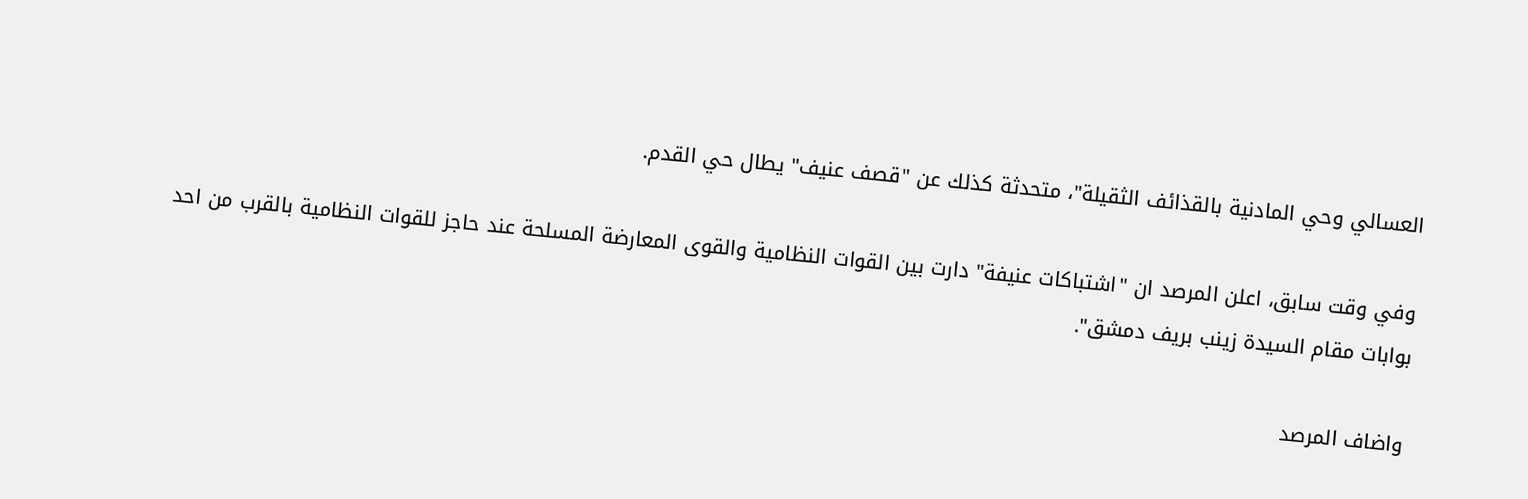العسالي وحي المادنية بالقذائف الثقيلة"، متحدثة كذلك عن "قصف عنيف" يطال حي القدم.

وفي وقت سابق، اعلن المرصد ان "اشتباكات عنيفة" دارت بين القوات النظامية والقوى المعارضة المسلحة عند حاجز للقوات النظامية بالقرب من احد بوابات مقام السيدة زينب بريف دمشق".

واضاف المرصد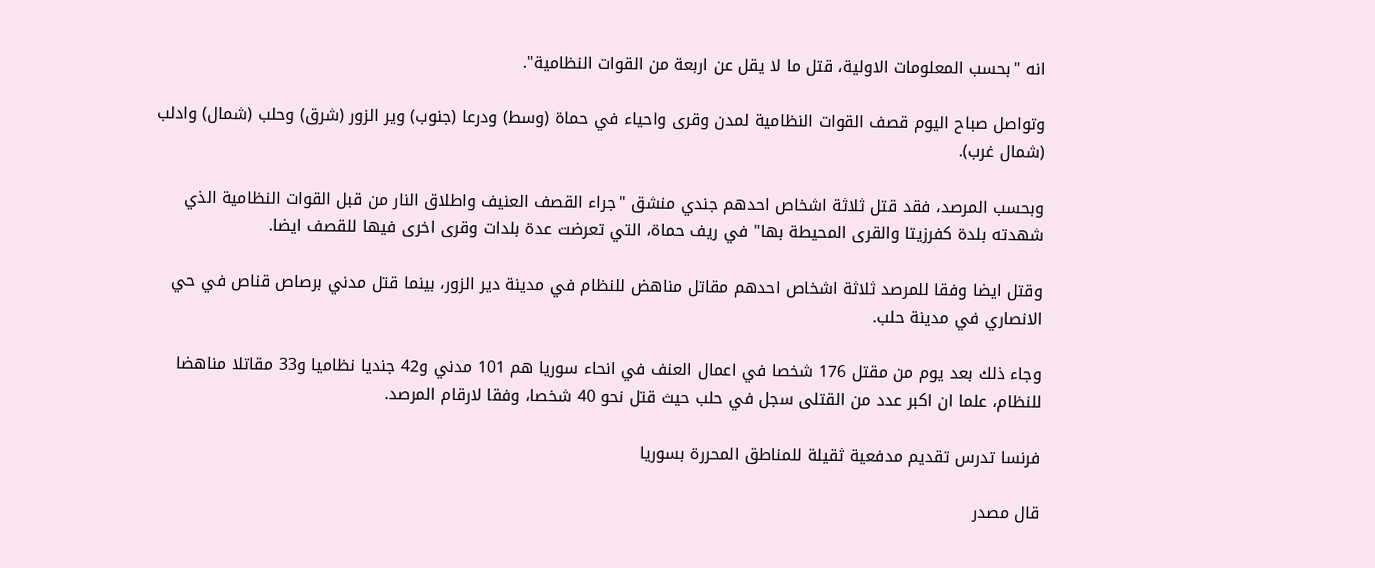انه "بحسب المعلومات الاولية، قتل ما لا يقل عن اربعة من القوات النظامية".

وتواصل صباح اليوم قصف القوات النظامية لمدن وقرى واحياء في حماة (وسط) ودرعا (جنوب) وير الزور (شرق) وحلب (شمال) وادلب (شمال غرب).

وبحسب المرصد، فقد قتل ثلاثة اشخاص احدهم جندي منشق "جراء القصف العنيف واطلاق النار من قبل القوات النظامية الذي شهدته بلدة كفرزيتا والقرى المحيطة بها" في ريف حماة، التي تعرضت عدة بلدات وقرى اخرى فيها للقصف ايضا.

وقتل ايضا وفقا للمرصد ثلاثة اشخاص احدهم مقاتل مناهض للنظام في مدينة دير الزور، بينما قتل مدني برصاص قناص في حي الانصاري في مدينة حلب.

وجاء ذلك بعد يوم من مقتل 176 شخصا في اعمال العنف في انحاء سوريا هم 101 مدني و42 جنديا نظاميا و33 مقاتلا مناهضا للنظام، علما ان اكبر عدد من القتلى سجل في حلب حيث قتل نحو 40 شخصا، وفقا لارقام المرصد.

فرنسا تدرس تقديم مدفعية ثقيلة للمناطق المحررة بسوريا

قال مصدر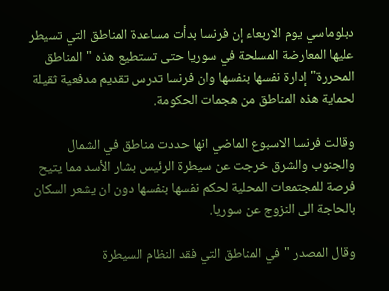دبلوماسي يوم الاربعاء إن فرنسا بدأت مساعدة المناطق التي تسيطر عليها المعارضة المسلحة في سوريا حتى تستطيع هذه "المناطق المحررة" إدارة نفسها بنفسها وان فرنسا تدرس تقديم مدفعية ثقيلة لحماية هذه المناطق من هجمات الحكومة.

وقالت فرنسا الاسبوع الماضي انها حددت مناطق في الشمال والجنوب والشرق خرجت عن سيطرة الرئيس بشار الأسد مما يتيح فرصة للمجتمعات المحلية لحكم نفسها بنفسها دون ان يشعر السكان بالحاجة الى النزوج عن سوريا.

وقال المصدر "في المناطق التي فقد النظام السيطرة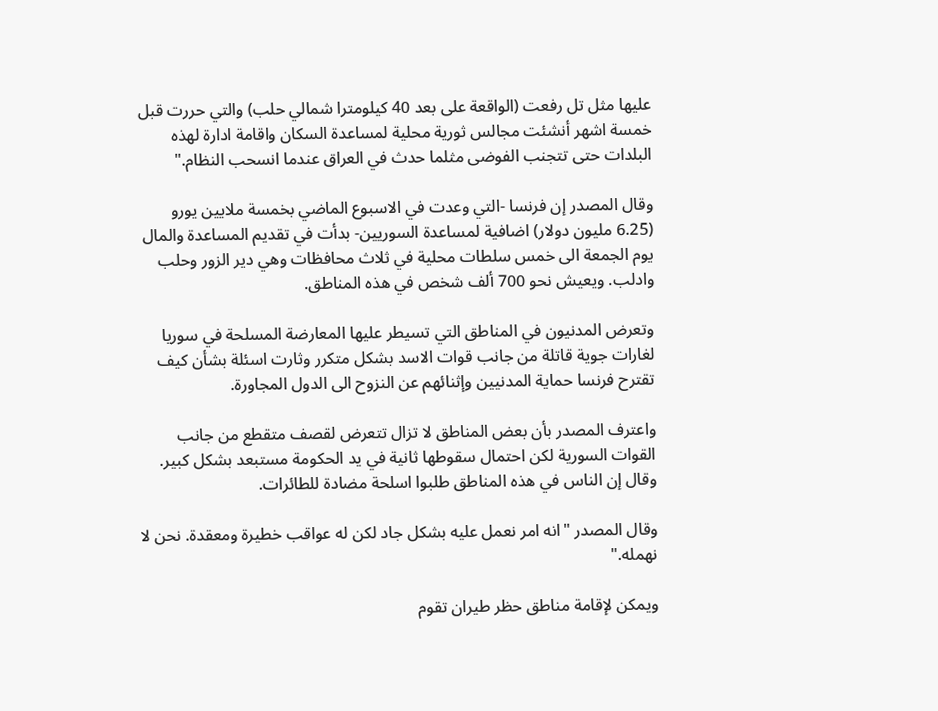عليها مثل تل رفعت (الواقعة على بعد 40 كيلومترا شمالي حلب) والتي حررت قبل خمسة اشهر أنشئت مجالس ثورية محلية لمساعدة السكان واقامة ادارة لهذه البلدات حتى تتجنب الفوضى مثلما حدث في العراق عندما انسحب النظام."

وقال المصدر إن فرنسا -التي وعدت في الاسبوع الماضي بخمسة ملايين يورو (6.25 مليون دولار) اضافية لمساعدة السوريين- بدأت في تقديم المساعدة والمال يوم الجمعة الى خمس سلطات محلية في ثلاث محافظات وهي دير الزور وحلب وادلب. ويعيش نحو 700 ألف شخص في هذه المناطق.

وتعرض المدنيون في المناطق التي تسيطر عليها المعارضة المسلحة في سوريا لغارات جوية قاتلة من جانب قوات الاسد بشكل متكرر وثارت اسئلة بشأن كيف تقترح فرنسا حماية المدنيين وإثنائهم عن النزوح الى الدول المجاورة.

واعترف المصدر بأن بعض المناطق لا تزال تتعرض لقصف متقطع من جانب القوات السورية لكن احتمال سقوطها ثانية في يد الحكومة مستبعد بشكل كبير. وقال إن الناس في هذه المناطق طلبوا اسلحة مضادة للطائرات.

وقال المصدر "انه امر نعمل عليه بشكل جاد لكن له عواقب خطيرة ومعقدة. نحن لا نهمله."

ويمكن لإقامة مناطق حظر طيران تقوم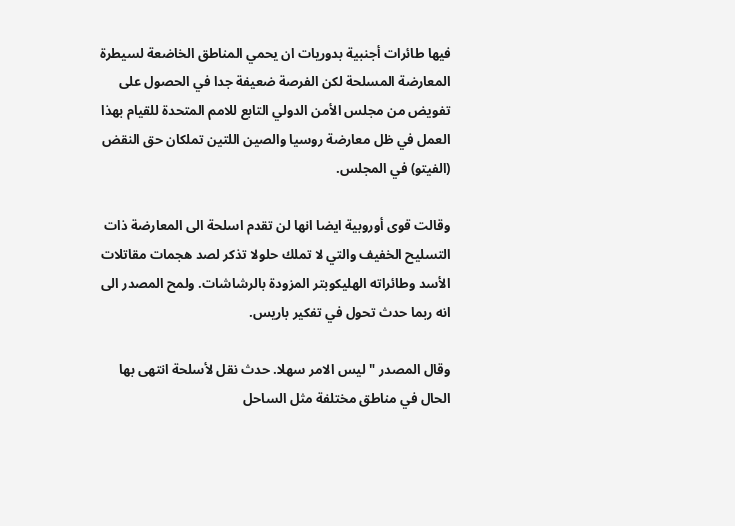فيها طائرات أجنبية بدوريات ان يحمي المناطق الخاضعة لسيطرة المعارضة المسلحة لكن الفرصة ضعيفة جدا في الحصول على تفويض من مجلس الأمن الدولي التابع للامم المتحدة للقيام بهذا العمل في ظل معارضة روسيا والصين اللتين تملكان حق النقض (الفيتو) في المجلس.

وقالت قوى أوروبية ايضا انها لن تقدم اسلحة الى المعارضة ذات التسليح الخفيف والتي لا تملك حلولا تذكر لصد هجمات مقاتلات الأسد وطائراته الهليكوبتر المزودة بالرشاشات. ولمح المصدر الى انه ربما حدث تحول في تفكير باريس.

وقال المصدر "ليس الامر سهلا. حدث نقل لأسلحة انتهى بها الحال في مناطق مختلفة مثل الساحل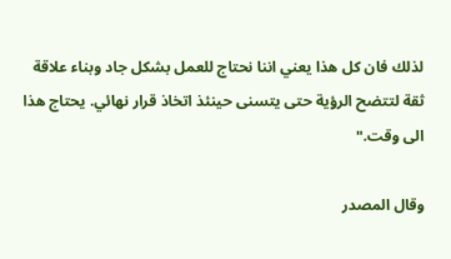لذلك فان كل هذا يعني اننا نحتاج للعمل بشكل جاد وبناء علاقة ثقة لتتضح الرؤية حتى يتسنى حينئذ اتخاذ قرار نهائي. يحتاج هذا الى وقت."

وقال المصدر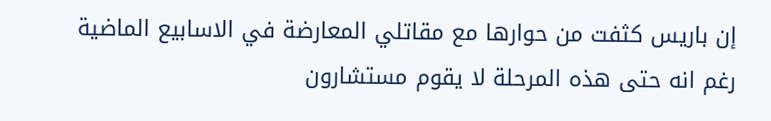إن باريس كثفت من حوارها مع مقاتلي المعارضة في الاسابيع الماضية رغم انه حتى هذه المرحلة لا يقوم مستشارون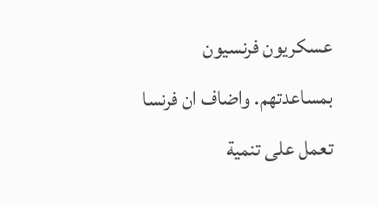عسكريون فرنسيون بمساعدتهم. واضاف ان فرنسا تعمل على تنمية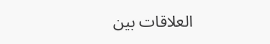العلاقات بين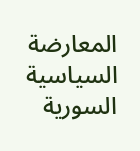المعارضة السياسية السورية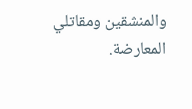والمنشقين ومقاتلي المعارضة.